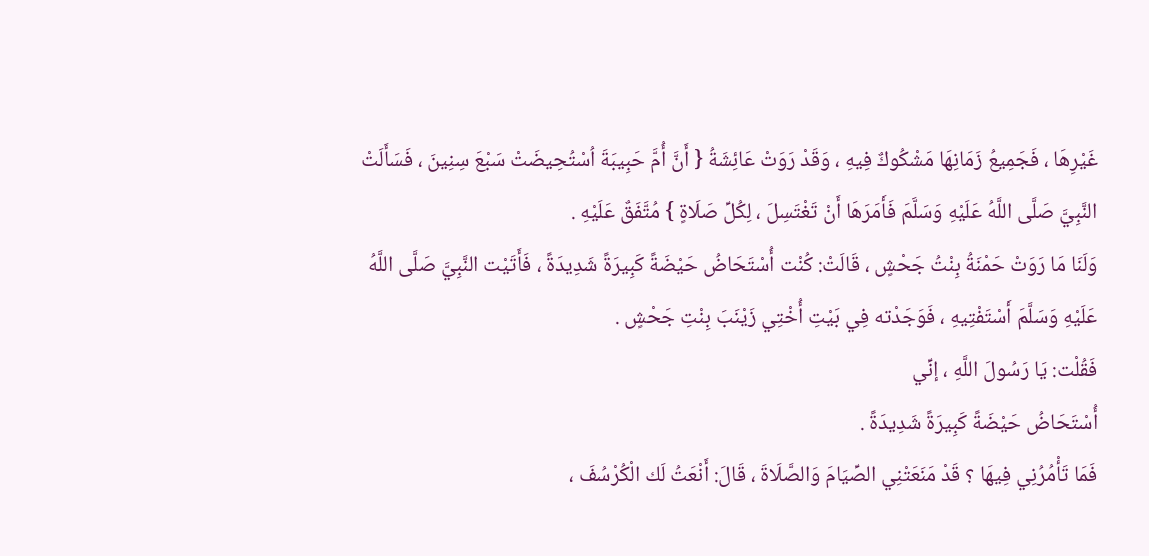غَيْرِهَا ، فَجَمِيعُ زَمَانِهَا مَشْكُوكٌ فِيهِ ، وَقَدْ رَوَتْ عَائِشَةُ { أَنَّ أُمَّ حَبِيبَةَ اُسْتُحِيضَتْ سَبْعَ سِنِينَ ، فَسَأَلَتْ النَّبِيَّ صَلَّى اللَّهُ عَلَيْهِ وَسَلَّمَ فَأَمَرَهَا أَنْ تَغْتَسِلَ ، لِكُلِّ صَلَاةٍ } مُتَّفَقٌ عَلَيْهِ .
وَلَنَا مَا رَوَتْ حَمْنَةُ بِنْتُ جَحْشٍ ، قَالَتْ: كُنْت أُسْتَحَاضُ حَيْضَةً كَبِيرَةً شَدِيدَةً ، فَأَتَيْت النَّبِيَّ صَلَّى اللَّهُ عَلَيْهِ وَسَلَّمَ أَسْتَفْتِيهِ ، فَوَجَدْته فِي بَيْتِ أُخْتِي زَيْنَبَ بِنْتِ جَحْشٍ .
فَقُلْت: يَا رَسُولَ اللَّهِ ، إنِّي
أُسْتَحَاضُ حَيْضَةً كَبِيرَةً شَدِيدَةً .
فَمَا تَأْمُرُنِي فِيهَا ؟ قَدْ مَنَعَتْنِي الصِّيَامَ وَالصَّلَاةَ ، قَالَ: أَنْعَتُ لَك الْكُرْسُفَ ،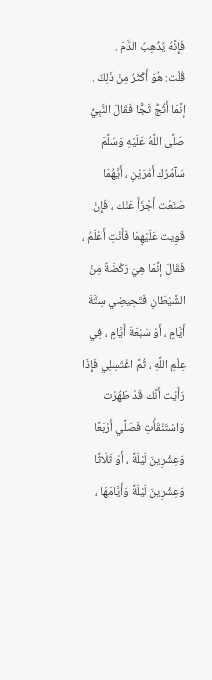فَإِنَّهُ يُذْهِبُ الدَّمَ .
قُلْت: هُوَ أَكْثَرُ مِنْ ذَلِكَ .
إنَّمَا أَثُجُّ ثَجًّا فَقَالَ النَّبِيُّ صَلَّى اللَّهُ عَلَيْهِ وَسَلَّمَ سَآمُرُك أَمْرَيْنِ ، أَيَّهُمَا صَنَعْت أَجْزَأَ عَنْك ، فَإِنْ قَوِيت عَلَيْهِمَا فَأَنْتِ أَعْلَمُ ، فَقَالَ إنَّمَا هِيَ رَكْضَةٌ مِنْ الشَّيْطَانِ فَتَحِيضِي سِتَّةَ أَيَّامٍ ، أَوْ سَبْعَةَ أَيَّامٍ ، فِي عِلْمِ اللَّهِ ، ثُمَّ اغْتَسِلِي فَإِذَا رَأَيْت أَنَّك قَدْ طَهُرْت وَاسْتَنْقَأْتِ فَصَلِّي أَرْبَعًا وَعِشْرِينَ لَيْلَةً ، أَوْ ثَلَاثًا وَعِشْرِينَ لَيْلَةً وَأَيَّامَهَا ،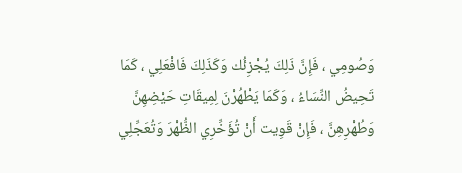وَصُومِي ، فَإِنَّ ذَلِكَ يُجْزِئُك وَكَذَلِكَ فَافْعَلِي ، كَمَا تَحِيضُ النِّسَاءُ ، وَكَمَا يَطْهُرْنَ لِمِيقَاتِ حَيْضِهِنَّ وَطُهْرِهِنَّ ، فَإِنْ قَوِيت أَنْ تُؤَخِّرِي الظُّهْرَ وَتُعَجِّلِي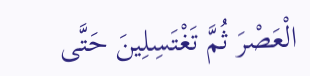الْعَصْرَ ثُمَّ تَغْتَسِلِينَ حَتَّى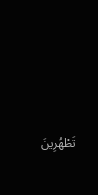تَطْهُرِينَ